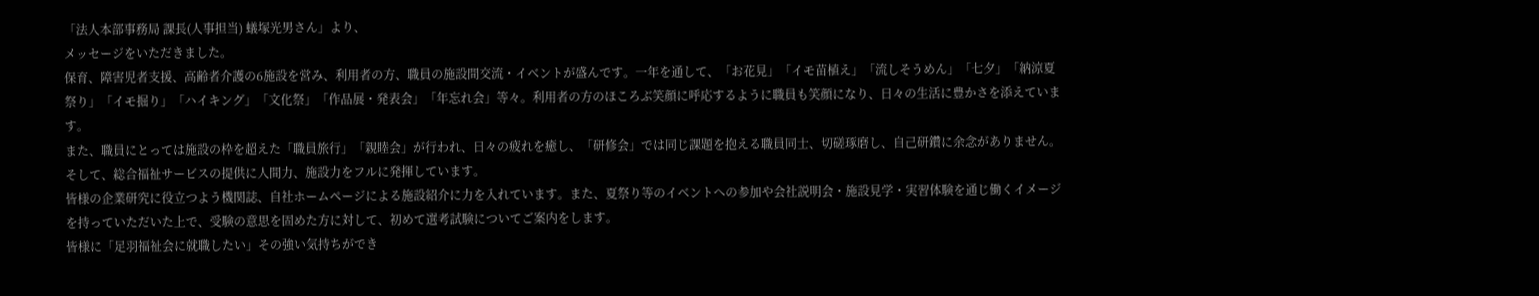「法人本部事務局 課長(人事担当) 蟻塚光男さん」より、
メッセージをいただきました。
保育、障害児者支援、高齢者介護の6施設を営み、利用者の方、職員の施設間交流・イベントが盛んです。一年を通して、「お花見」「イモ苗植え」「流しそうめん」「七夕」「納涼夏祭り」「イモ掘り」「ハイキング」「文化祭」「作品展・発表会」「年忘れ会」等々。利用者の方のほころぶ笑顔に呼応するように職員も笑顔になり、日々の生活に豊かさを添えています。
また、職員にとっては施設の枠を超えた「職員旅行」「親睦会」が行われ、日々の疲れを癒し、「研修会」では同じ課題を抱える職員同士、切磋琢磨し、自己研鑽に余念がありません。そして、総合福祉サービスの提供に人間力、施設力をフルに発揮しています。
皆様の企業研究に役立つよう機関誌、自社ホームページによる施設紹介に力を入れています。また、夏祭り等のイベントへの参加や会社説明会・施設見学・実習体験を通じ働くイメージを持っていただいた上で、受験の意思を固めた方に対して、初めて選考試験についてご案内をします。
皆様に「足羽福祉会に就職したい」その強い気持ちができ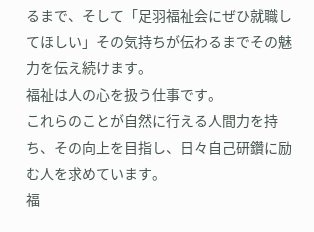るまで、そして「足羽福祉会にぜひ就職してほしい」その気持ちが伝わるまでその魅力を伝え続けます。
福祉は人の心を扱う仕事です。
これらのことが自然に行える人間力を持ち、その向上を目指し、日々自己研鑽に励む人を求めています。
福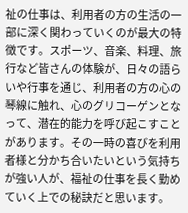祉の仕事は、利用者の方の生活の一部に深く関わっていくのが最大の特徴です。スポーツ、音楽、料理、旅行など皆さんの体験が、日々の語らいや行事を通じ、利用者の方の心の琴線に触れ、心のグリコーゲンとなって、潜在的能力を呼び起こすことがあります。その一時の喜びを利用者様と分かち合いたいという気持ちが強い人が、福祉の仕事を長く勤めていく上での秘訣だと思います。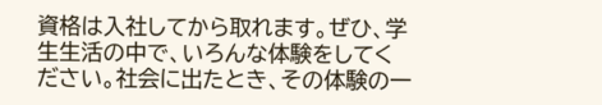資格は入社してから取れます。ぜひ、学生生活の中で、いろんな体験をしてください。社会に出たとき、その体験の一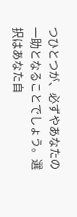つひとつが、必ずやあなたの一助となることでしょう。選択はあなた自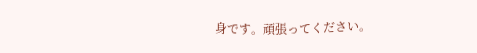身です。頑張ってください。